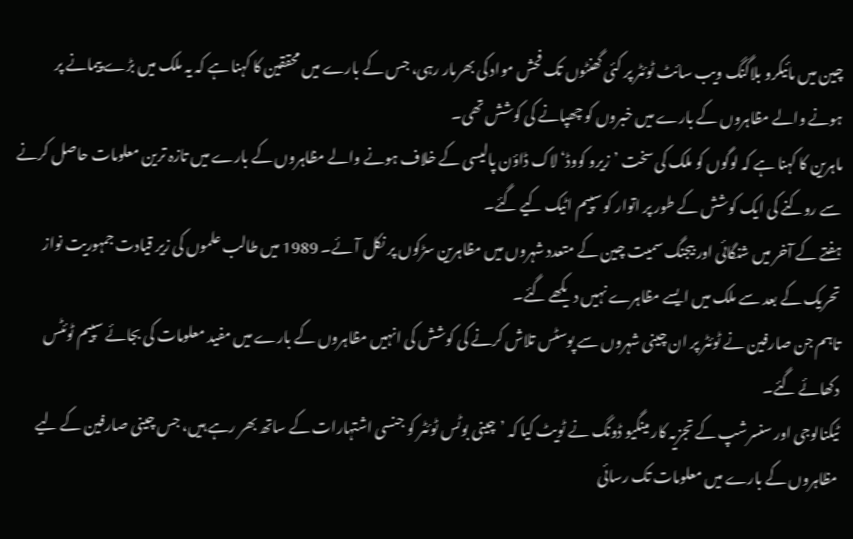چین میں مائیکرو بلاگنگ ویب سائٹ ٹوئٹر پر کئی گھنٹوں تک فحش مواد کی بھرمار رہی، جس کے بارے میں محققین کا کہنا ہے کہ یہ ملک میں بڑے پیمانے پر ہونے والے مظاہروں کے بارے میں خبروں کو چھپانے کی کوشش تھی۔
ماہرین کا کہنا ہے کہ لوگوں کو ملک کی سخت ’زیرو کووڈ‘ لاک ڈاؤن پالیسی کے خلاف ہونے والے مظاہروں کے بارے میں تازہ ترین معلومات حاصل کرنے سے روکنے کی ایک کوشش کے طور پر اتوار کو سپیم اٹیک کیے گئے۔
ہفتے کے آخر میں شنگائی اور بیجنگ سمیت چین کے متعدد شہروں میں مظاہرین سڑکوں پر نکل آئے۔ 1989 میں طالب علموں کی زیر قیادت جمہوریت نواز تحریک کے بعد سے ملک میں ایسے مظاہرے نہیں دیکھے گئے۔
تاہم جن صارفین نے ٹوئٹر پر ان چینی شہروں سے پوسٹس تلاش کرنے کی کوشش کی انہیں مظاہروں کے بارے میں مفید معلومات کی بجائے سپیم ٹوئٹس دکھائے گئے۔
ٹیکنالوجی اور سنسرشپ کے تجزیہ کار مینگیو ڈونگ نے ٹویٹ کیا کہ ’چینی بوٹس ٹوئٹر کو جنسی اشتہارات کے ساتھ بھر رہے ہیں، جس چینی صارفین کے لیے مظاہروں کے بارے میں معلومات تک رسائی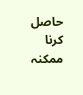حاصل کرنا ممکنہ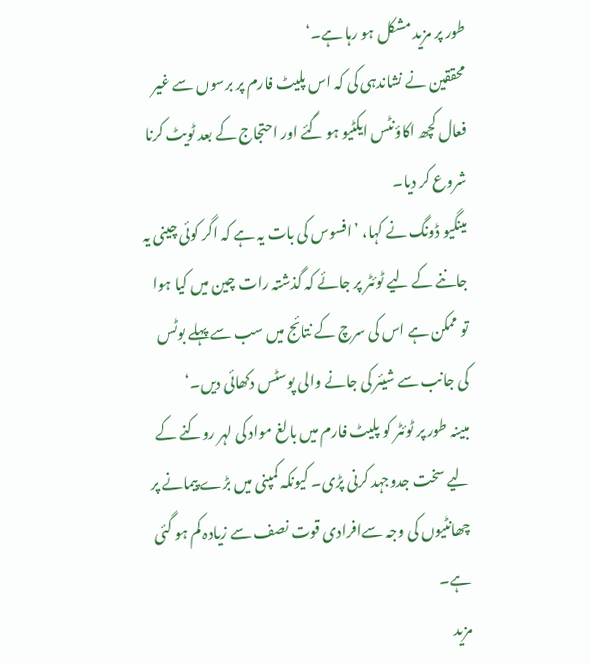طور پر مزید مشکل ہو رہا ہے۔‘
محققین نے نشاندہی کی کہ اس پلیٹ فارم پر برسوں سے غیر فعال کچھ اکاؤنٹس ایکٹیو ہو گئے اور احتجاج کے بعد ٹویٹ کرنا شروع کر دیا۔
مینگیو ڈونگ نے کہا، ’افسوس کی بات یہ ہے کہ اگر کوئی چینی یہ جاننے کے لیے ٹوئٹر پر جائے کہ گذشتہ رات چین میں کیا ہوا تو ممکن ہے اس کی سرچ کے نتائج میں سب سے پہلے بوٹس کی جانب سے شیئر کی جانے والی پوسٹس دکھائی دیں۔‘
مبینہ طور پر ٹوئٹر کو پلیٹ فارم میں بالغ مواد کی لہر روکنے کے لیے سخت جدوجہد کرنی پڑی۔ کیونکہ کمپنی میں بڑے پیمانے پر چھانٹیوں کی وجہ سےافرادی قوت نصف سے زیادہ کم ہو گئی ہے۔
مزید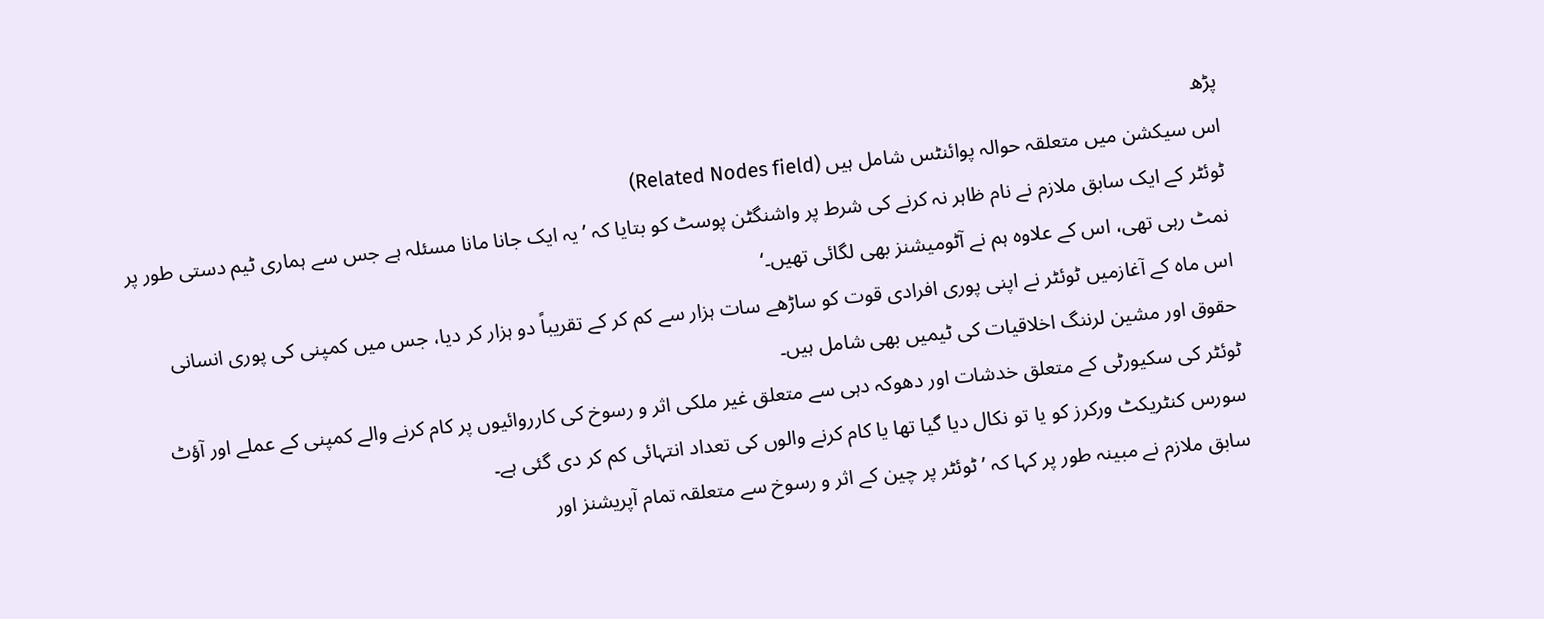پڑھ
اس سیکشن میں متعلقہ حوالہ پوائنٹس شامل ہیں (Related Nodes field)
ٹوئٹر کے ایک سابق ملازم نے نام ظاہر نہ کرنے کی شرط پر واشنگٹن پوسٹ کو بتایا کہ ’یہ ایک جانا مانا مسئلہ ہے جس سے ہماری ٹیم دستی طور پر نمٹ رہی تھی، اس کے علاوہ ہم نے آٹومیشنز بھی لگائی تھیں۔‘
اس ماہ کے آغازمیں ٹوئٹر نے اپنی پوری افرادی قوت کو ساڑھے سات ہزار سے کم کر کے تقریباً دو ہزار کر دیا، جس میں کمپنی کی پوری انسانی حقوق اور مشین لرننگ اخلاقیات کی ٹیمیں بھی شامل ہیں۔
ٹوئٹر کی سکیورٹی کے متعلق خدشات اور دھوکہ دہی سے متعلق غیر ملکی اثر و رسوخ کی کارروائیوں پر کام کرنے والے کمپنی کے عملے اور آؤٹ سورس کنٹریکٹ ورکرز کو یا تو نکال دیا گیا تھا یا کام کرنے والوں کی تعداد انتہائی کم کر دی گئی ہے۔
سابق ملازم نے مبینہ طور پر کہا کہ ’ٹوئٹر پر چین کے اثر و رسوخ سے متعلقہ تمام آپریشنز اور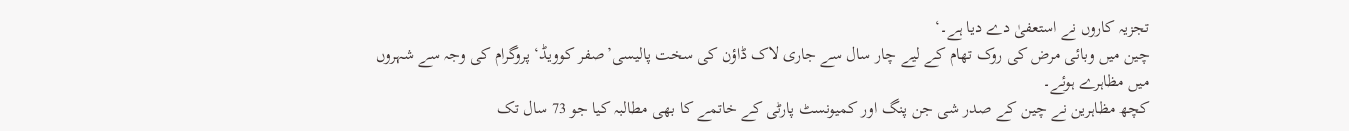تجزیہ کاروں نے استعفیٰ دے دیا ہے۔‘
چین میں وبائی مرض کی روک تھام کے لیے چار سال سے جاری لاک ڈاؤن کی سخت پالیسی’صفر کوویڈ‘ پروگرام کی وجہ سے شہروں میں مظاہرے ہوئے۔
کچھ مظاہرین نے چین کے صدر شی جن پنگ اور کمیونسٹ پارٹی کے خاتمے کا بھی مطالبہ کیا جو 73 سال تک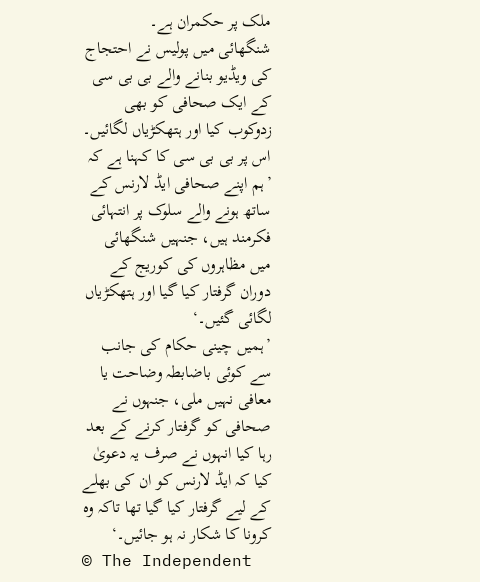ملک پر حکمران ہے۔
شنگھائی میں پولیس نے احتجاج کی ویڈیو بنانے والے بی بی سی کے ایک صحافی کو بھی زدوکوب کیا اور ہتھکڑیاں لگائیں۔
اس پر بی بی سی کا کہنا ہے کہ ’ہم اپنے صحافی ایڈ لارنس کے ساتھ ہونے والے سلوک پر انتہائی فکرمند ہیں، جنہیں شنگھائی میں مظاہروں کی کوریج کے دوران گرفتار کیا گیا اور ہتھکڑیاں لگائی گئیں۔‘
’ہمیں چینی حکام کی جانب سے کوئی باضابطہ وضاحت یا معافی نہیں ملی، جنہوں نے صحافی کو گرفتار کرنے کے بعد رہا کیا انہوں نے صرف یہ دعویٰ کیا کہ ایڈ لارنس کو ان کی بھلے کے لیے گرفتار کیا گیا تھا تاکہ وہ کرونا کا شکار نہ ہو جائیں۔‘
© The Independent